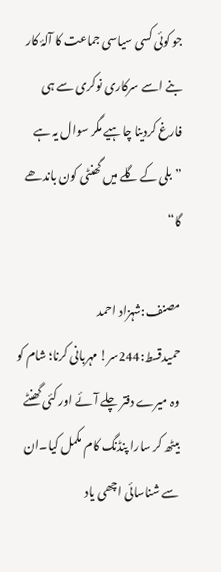جو کوئی کسی سیاسی جماعت کا آلۂ کار بنے اسے سرکاری نوکری سے ہی فارغ کردینا چاہیے مگر سوال یہ ہے ”بلی کے گلے میں گھنٹی کون باندھے گا“

مصنف:شہزاد احمد حمیدقسط:244سر! مہربانی کرنا؛ شام کو وہ میرے دفتر چلے آئے اور کئی گھنٹے بیٹھ کر سارا پنڈنگ کام مکمل کیا۔ان سے شناسائی اچھی یاد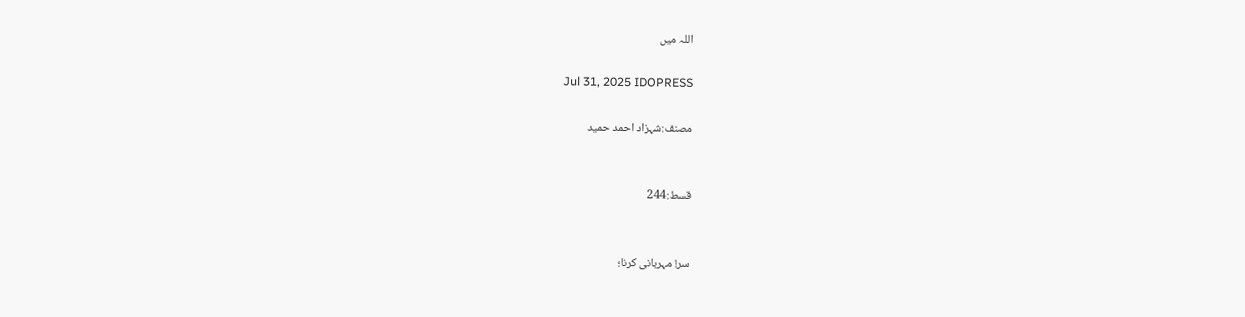اللہ میں

Jul 31, 2025 IDOPRESS

مصنف:شہزاد احمد حمید


قسط:244


سر! مہربانی کرنا؛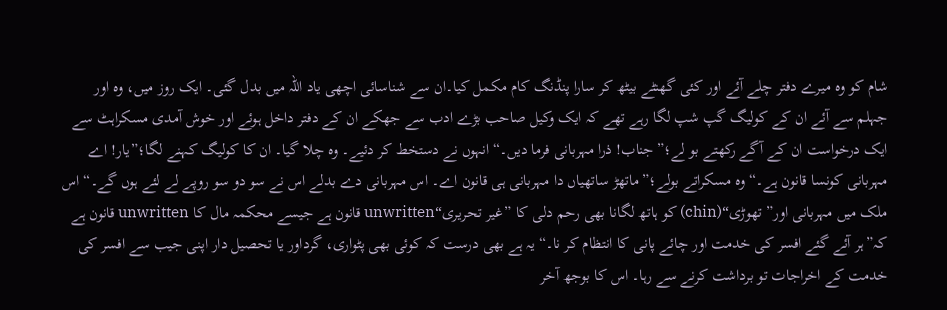شام کو وہ میرے دفتر چلے آئے اور کئی گھنٹے بیٹھ کر سارا پنڈنگ کام مکمل کیا۔ان سے شناسائی اچھی یاد اللہ میں بدل گئی۔ ایک روز میں، وہ اور جہلم سے آئے ان کے کولیگ گپ شپ لگا رہے تھے کہ ایک وکیل صاحب بڑے ادب سے جھکے ان کے دفتر داخل ہوئے اور خوش آمدی مسکراہٹ سے ایک درخواست ان کے آگے رکھتے بو لے؛”جناب! ذرا مہربانی فرما دیں۔“ انہوں نے دستخط کر دئیے۔ وہ چلا گیا۔ ان کا کولیگ کہنے لگا؛”یار! اے مہربانی کونسا قانون ہے۔“ وہ مسکراتے بولے؛”ماتھڑ ساتھیاں دا مہربانی ہی قانون اے۔ اس مہربانی دے بدلے اس نے سو دو سو روپے لے لئے ہوں گے۔“اس ملک میں مہربانی اور”تھوڑی“(chin) کو ہاتھ لگانا بھی رحم دلی کا ”غیر تحریری“unwritten قانون ہے جیسے محکمہ مال کا unwritten قانون ہے کہ”ہر آئے گئے افسر کی خدمت اور چائے پانی کا انتظام کر نا۔“یہ ہے بھی درست کہ کوئی بھی پٹواری، گرداور یا تحصیل دار اپنی جیب سے افسر کی خدمت کے اخراجات تو برداشت کرنے سے رہا۔ اس کا بوجھ آخر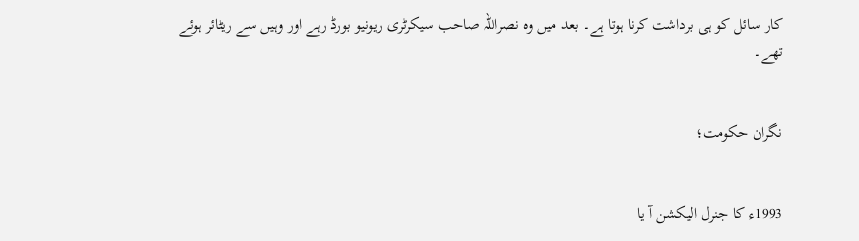کار سائل کو ہی برداشت کرنا ہوتا ہے۔ بعد میں وہ نصراللہ صاحب سیکرٹری ریونیو بورڈ رہے اور وہیں سے ریٹائر ہوئے تھے۔


نگران حکومت؛


1993ء کا جنرل الیکشن آ یا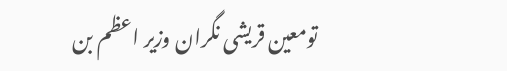تومعین قریشی نگران وزیر اعظم بن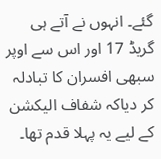گئے۔ انہوں نے آتے ہی گریڈ 17 اور اس سے اوپر سبھی افسران کا تبادلہ کر دیاکہ شفاف الیکشن کے لیے یہ پہلا قدم تھا۔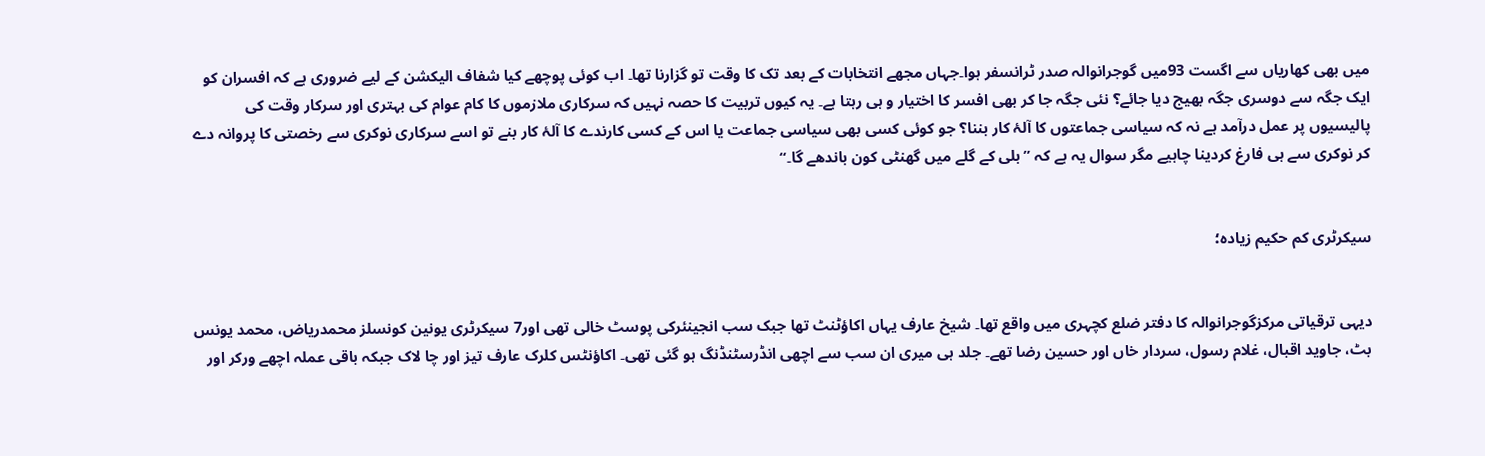میں بھی کھاریاں سے اگست 93میں گوجرانوالہ صدر ٹرانسفر ہوا۔جہاں مجھے انتخابات کے بعد تک کا وقت تو گزارنا تھا۔ اب کوئی پوچھے کیا شفاف الیکشن کے لیے ضروری ہے کہ افسران کو ایک جگہ سے دوسری جگہ بھیج دیا جائے؟ نئی جگہ جا کر بھی افسر کا اختیار و ہی رہتا ہے۔ یہ کیوں تربیت کا حصہ نہیں کہ سرکاری ملازموں کا کام عوام کی بہتری اور سرکار وقت کی پالیسیوں پر عمل درآمد ہے نہ کہ سیاسی جماعتوں کا آلۂ کار بننا؟ جو کوئی کسی بھی سیاسی جماعت یا اس کے کسی کارندے کا آلۂ کار بنے تو اسے سرکاری نوکری سے رخصتی کا پروانہ دے کر نوکری سے ہی فارغ کردینا چاہیے مگر سوال یہ ہے کہ ”بلی کے گلے میں گھنٹی کون باندھے گا۔“


سیکرٹری کم حکیم زیادہ؛


دیہی ترقیاتی مرکزگوجرانوالہ کا دفتر ضلع کچہری میں واقع تھا۔ شیخ عارف یہاں اکاؤٹنٹ تھا جبک سب انجینئرکی پوسٹ خالی تھی اور7 سیکرٹری یونین کونسلز محمدریاض، محمد یونس بٹ، جاوید اقبال، غلام رسول، سردار خاں اور حسین رضا تھے۔ جلد ہی میری ان سب سے اچھی انڈرسٹنڈنگ ہو گئی تھی۔ اکاؤنٹس کلرک عارف تیز اور چا لاک جبکہ باقی عملہ اچھے ورکر اور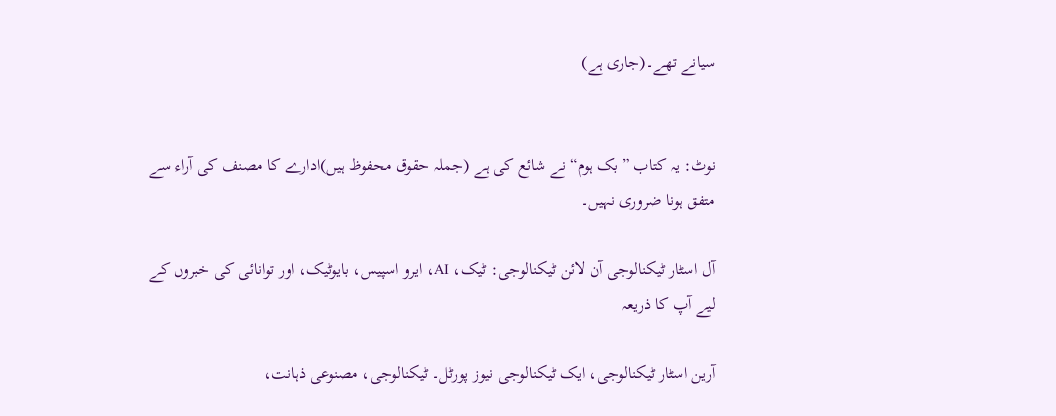سیانے تھے۔(جاری ہے)


نوٹ: یہ کتاب ”بک ہوم“ نے شائع کی ہے (جملہ حقوق محفوظ ہیں)ادارے کا مصنف کی آراء سے متفق ہونا ضروری نہیں۔

آل اسٹار ٹیکنالوجی آن لائن ٹیکنالوجی: ٹیک، AI، ایرو اسپیس، بایوٹیک، اور توانائی کی خبروں کے لیے آپ کا ذریعہ

آرین اسٹار ٹیکنالوجی، ایک ٹیکنالوجی نیوز پورٹل۔ ٹیکنالوجی، مصنوعی ذہانت،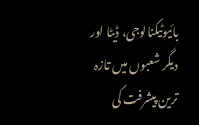بائیوٹیکنالوجی، ڈیٹا اور دیگر شعبوں میں تازہ ترین پیشرفت کی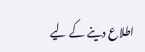اطلاع دینے کے لیے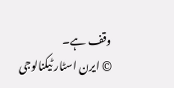وقف ہے۔
© ایرن اسٹار ٹیکنالوجی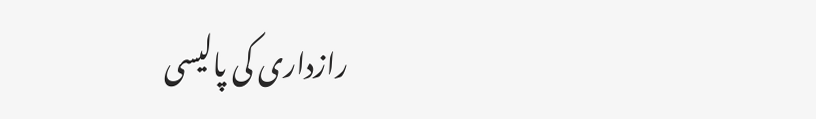رازداری کی پالیسی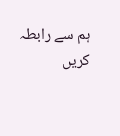ہم سے رابطہ کریں